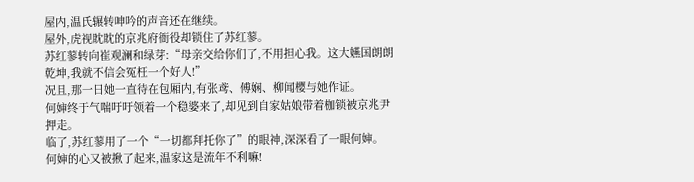屋内,温氏辗转呻吟的声音还在继续。
屋外,虎视眈眈的京兆府衙役却锁住了苏红蓼。
苏红蓼转向崔观澜和绿芽:“母亲交给你们了,不用担心我。这大嬿国朗朗乾坤,我就不信会冤枉一个好人!”
况且,那一日她一直待在包厢内,有张鸢、傅娴、柳闻樱与她作证。
何婶终于气喘吁吁领着一个稳婆来了,却见到自家姑娘带着枷锁被京兆尹押走。
临了,苏红蓼用了一个“一切都拜托你了”的眼神,深深看了一眼何婶。
何婶的心又被揪了起来,温家这是流年不利嘛!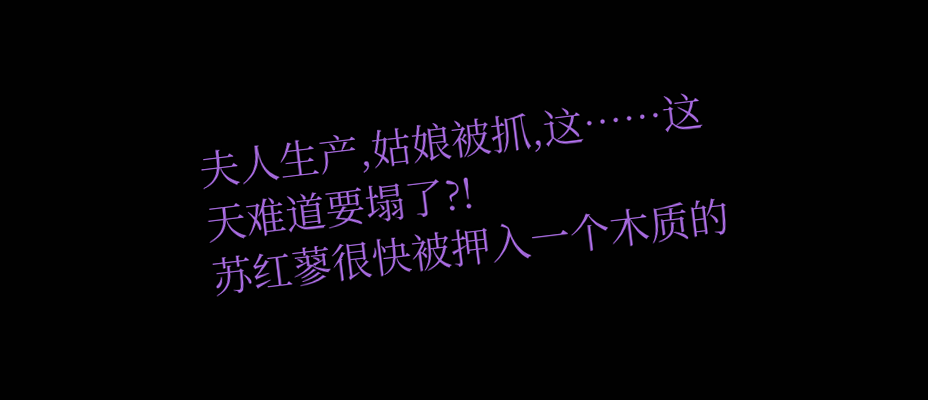夫人生产,姑娘被抓,这……这天难道要塌了?!
苏红蓼很快被押入一个木质的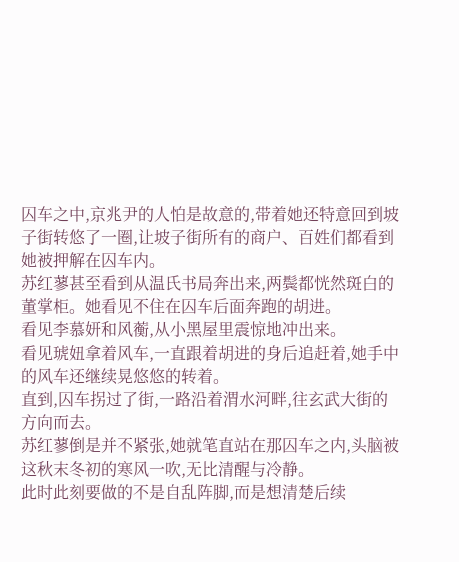囚车之中,京兆尹的人怕是故意的,带着她还特意回到坡子街转悠了一圈,让坡子街所有的商户、百姓们都看到她被押解在囚车内。
苏红蓼甚至看到从温氏书局奔出来,两鬓都恍然斑白的董掌柜。她看见不住在囚车后面奔跑的胡进。
看见李慕妍和风蘅,从小黑屋里震惊地冲出来。
看见琥妞拿着风车,一直跟着胡进的身后追赶着,她手中的风车还继续晃悠悠的转着。
直到,囚车拐过了街,一路沿着渭水河畔,往玄武大街的方向而去。
苏红蓼倒是并不紧张,她就笔直站在那囚车之内,头脑被这秋末冬初的寒风一吹,无比清醒与冷静。
此时此刻要做的不是自乱阵脚,而是想清楚后续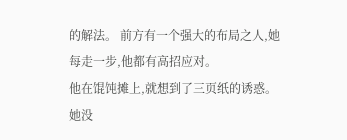的解法。 前方有一个强大的布局之人,她每走一步,他都有高招应对。
他在馄饨摊上,就想到了三页纸的诱惑。
她没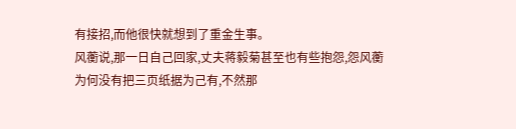有接招,而他很快就想到了重金生事。
风蘅说,那一日自己回家,丈夫蒋毅菊甚至也有些抱怨,怨风蘅为何没有把三页纸据为己有,不然那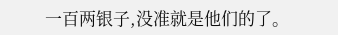一百两银子,没准就是他们的了。